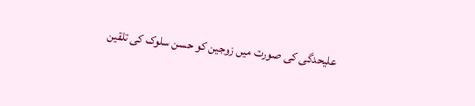علیحدگی کی صورت میں زوجین کو حسن سلوک کی تلقین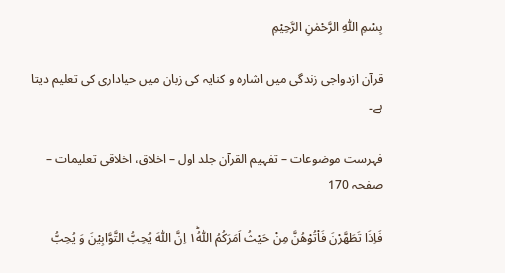بِسْمِ اللّٰهِ الرَّحْمٰنِ الرَّحِيْمِ

قرآن ازدواجی زندگی میں اشارہ و کنایہ کی زبان میں حیاداری کی تعلیم دیتا ہے۔

فہرست موضوعات – تفہیم القرآن جلد اول – اخلاق، اخلاقی تعلیمات – صفحہ 170

فَاِذَا تَطَهَّرْنَ فَاْتُوْهُنَّ مِنْ حَيْثُ اَمَرَكُمُ اللّٰهُ١ؕ اِنَّ اللّٰهَ يُحِبُّ التَّوَّابِيْنَ وَ يُحِبُّ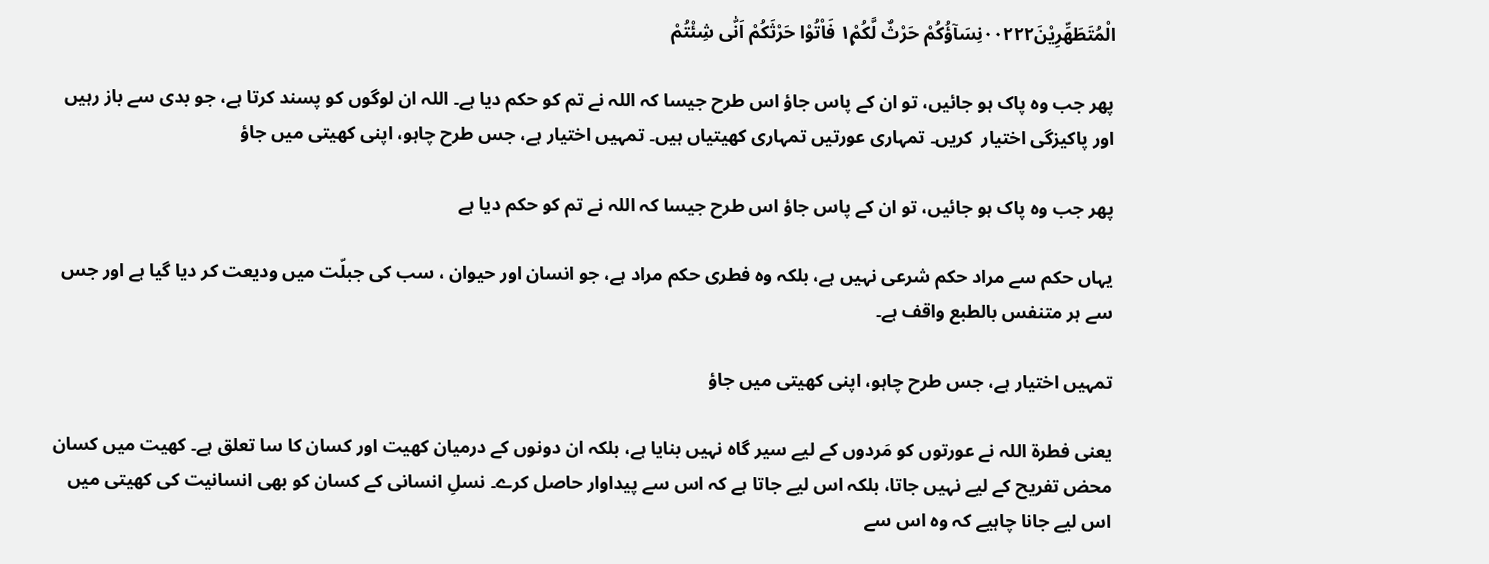الْمُتَطَهِّرِيْنَ۰۰۲۲۲نِسَآؤُكُمْ حَرْثٌ لَّكُمْ١۪ فَاْتُوْا حَرْثَكُمْ اَنّٰى شِئْتُمْ

پھر جب وہ پاک ہو جائیں، تو ان کے پاس جاؤ اس طرح جیسا کہ اللہ نے تم کو حکم دیا ہے۔ اللہ ان لوگوں کو پسند کرتا ہے، جو بدی سے باز رہیں اور پاکیزگی اختیار  کریں۔ تمہاری عورتیں تمہاری کھیتیاں ہیں۔ تمہیں اختیار ہے، جس طرح چاہو، اپنی کھیتی میں جاؤ

پھر جب وہ پاک ہو جائیں، تو ان کے پاس جاؤ اس طرح جیسا کہ اللہ نے تم کو حکم دیا ہے

یہاں حکم سے مراد حکم شرعی نہیں ہے، بلکہ وہ فطری حکم مراد ہے، جو انسان اور حیوان ، سب کی جبلّت میں ودیعت کر دیا گیا ہے اور جس سے ہر متنفس بالطبع واقف ہے۔

تمہیں اختیار ہے، جس طرح چاہو، اپنی کھیتی میں جاؤ

یعنی فطرۃ اللہ نے عورتوں کو مَردوں کے لیے سیر گاہ نہیں بنایا ہے، بلکہ ان دونوں کے درمیان کھیت اور کسان کا سا تعلق ہے۔ کھیت میں کسان محض تفریح کے لیے نہیں جاتا، بلکہ اس لیے جاتا ہے کہ اس سے پیداوار حاصل کرے۔ نسلِ انسانی کے کسان کو بھی انسانیت کی کھیتی میں اس لیے جانا چاہیے کہ وہ اس سے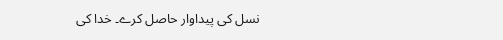نسل کی پیداوار حاصل کرے۔ خدا کی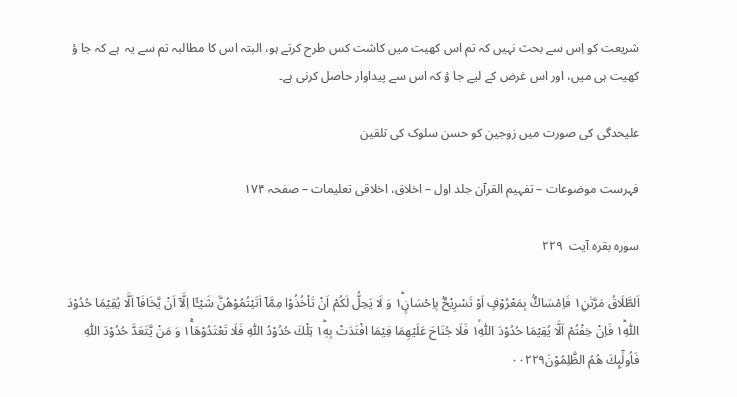شریعت کو اِس سے بحث نہیں کہ تم اس کھیت میں کاشت کس طرح کرتے ہو، البتہ اس کا مطالبہ تم سے یہ  ہے کہ جا ؤ کھیت ہی میں، اور اس غرض کے لیے جا ؤ کہ اس سے پیداوار حاصل کرنی ہے۔

علیحدگی کی صورت میں زوجین کو حسن سلوک کی تلقین

فہرست موضوعات – تفہیم القرآن جلد اول – اخلاق، اخلاقی تعلیمات – صفحہ ۱۷۴

سورہ بقرہ آیت  ۲۲۹

اَلطَّلَاقُ مَرَّتٰنِ١۪ فَاِمْسَاكٌۢ بِمَعْرُوْفٍ اَوْ تَسْرِيْحٌۢ بِاِحْسَانٍ١ؕ وَ لَا يَحِلُّ لَكُمْ اَنْ تَاْخُذُوْا مِمَّاۤ اٰتَيْتُمُوْهُنَّ شَيْـًٔا اِلَّاۤ اَنْ يَّخَافَاۤ اَلَّا يُقِيْمَا حُدُوْدَ اللّٰهِ١ؕ فَاِنْ خِفْتُمْ اَلَّا يُقِيْمَا حُدُوْدَ اللّٰهِ١ۙ فَلَا جُنَاحَ عَلَيْهِمَا فِيْمَا افْتَدَتْ بِهٖ١ؕ تِلْكَ حُدُوْدُ اللّٰهِ فَلَا تَعْتَدُوْهَا١ۚ وَ مَنْ يَّتَعَدَّ حُدُوْدَ اللّٰهِ فَاُولٰٓىِٕكَ هُمُ الظّٰلِمُوْنَ۰۰۲۲۹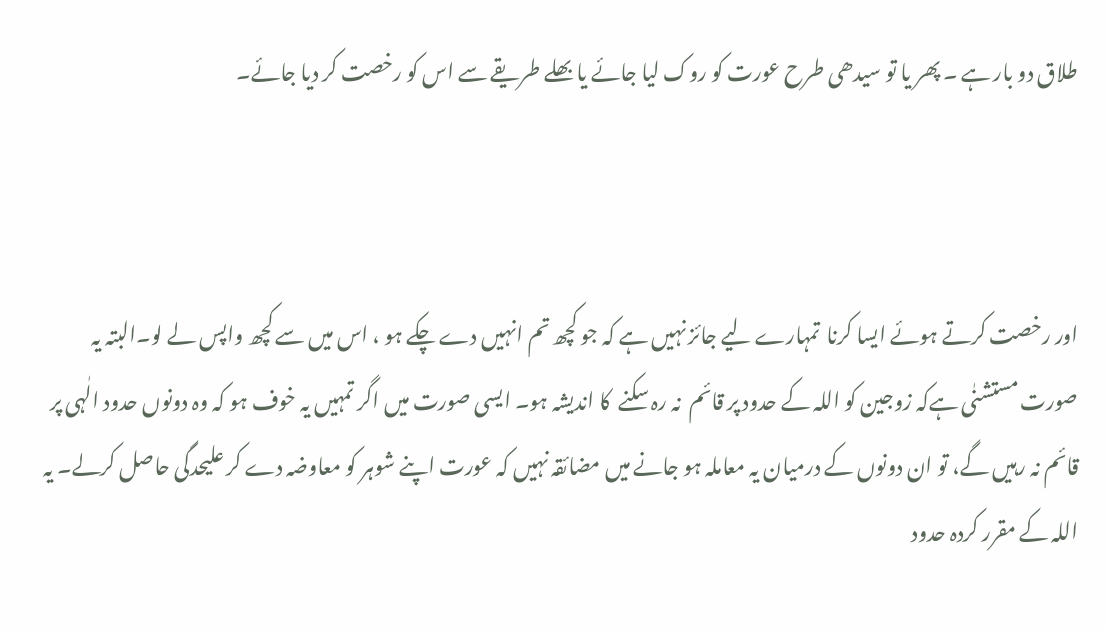طلاق دو بار ہے ۔ پھر یا تو سیدھی طرح عورت کو روک لیا جائے یا بھلے طریقے سے اس کو رخصت کر دیا جائے۔



اور رخصت کرتے ہوئے ایسا کرنا  تمہارے لیے جائز نہیں ہے کہ جو کچھ تم انہیں دے چکے ہو ، اس میں سے کچھ واپس لے لو۔البتہ یہ صورت مستشنٰی ہےکہ زوجین کو اللہ کے حدود پر قائم  نہ رہ سکنے  کا اندیشہ ہو۔ ایسی صورت میں اگر تمہیں یہ خوف ہو کہ وہ دونوں حدود الٰہی پر قائم نہ رہیں گے، تو ان دونوں کے درمیان یہ معاملہ ہو جانے میں مضائقہ نہیں کہ عورت اپنے شوہر کو معاوضہ دے کر علیحدگی حاصل کرلے۔ یہ اللہ کے مقرر کردہ حدود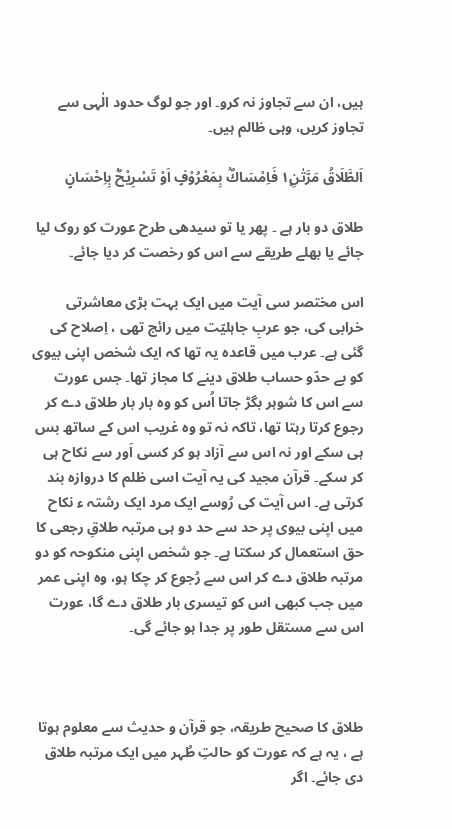ہیں، ان سے تجاوز نہ کرو۔ اور جو لوگ حدود الٰہی سے تجاوز کریں، وہی ظالم ہیں۔

اَلطَّلَاقُ مَرَّتٰنِ١۪ فَاِمْسَاكٌۢ بِمَعْرُوْفٍ اَوْ تَسْرِيْحٌۢ بِاِحْسَانٍ

طلاق دو بار ہے ۔ پھر یا تو سیدھی طرح عورت کو روک لیا جائے یا بھلے طریقے سے اس کو رخصت کر دیا جائے۔

اس مختصر سی آیت میں ایک بہت بڑی معاشرتی خرابی کی، جو عربِ جاہلیّت میں رائج تھی ، اِصلاح کی گئی ہے۔ عرب میں قاعدہ یہ تھا کہ ایک شخص اپنی بیوی کو بے حدّو حساب طلاق دینے کا مجاز تھا۔ جس عورت سے اس کا شوہر بگڑ جاتا اُس کو وہ بار بار طلاق دے کر رجوع کرتا رہتا تھا، تاکہ نہ تو وہ غریب اس کے ساتھ بس ہی سکے اور نہ اس سے آزاد ہو کر کسی اَور سے نکاح ہی کر سکے۔ قرآن مجید کی یہ آیت اسی ظلم کا دروازہ بند کرتی ہے۔ اس آیت کی رُوسے ایک مرد ایک رشتہ ء نکاح میں اپنی بیوی پر حد سے حد دو ہی مرتبہ طلاقِ رجعی کا حق استعمال کر سکتا ہے۔ جو شخص اپنی منکوحہ کو دو مرتبہ طلاق دے کر اس سے رُجوع کر چکا ہو، وہ اپنی عمر میں جب کبھی اس کو تیسری بار طلاق دے گا، عورت اس سے مستقل طور پر جدا ہو جائے گی۔



طلاق کا صحیح طریقہ، جو قرآن و حدیث سے معلوم ہوتا ہے ، یہ ہے کہ عورت کو حالتِ طُہر میں ایک مرتبہ طلاق دی جائے۔ اگر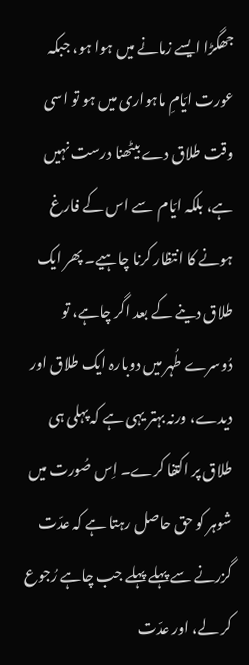جھگڑا ایسے زمانے میں ہوا ہو، جبکہ عورت ایّامِ ماہواری میں ہو تو اسی وقت طلاق دے بیٹھنا درست نہیں ہے، بلکہ ایّام  سے اس کے فارغ ہونے کا انتظار کرنا چاہیے۔ پھر ایک طلاق دینے کے بعد اگر چاہے، تو دُوسرے طُہر میں دوبارہ ایک طلاق اور دیدے، ورنہ بہتر یہی ہے کہ پہلی ہی طلاق پر اکتفا کرے۔ اِس صُورت میں شوہر کو حق حاصل رہتا ہے کہ عدّت گزرنے سے پہلے پہلے جب چاہے رُجوع کر لے، اور عدّت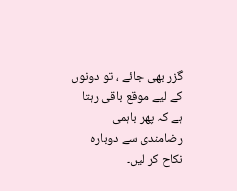گزر بھی جائے ، تو دونوں کے لیے موقع باقی رہتا ہے کہ پھر باہمی رضامندی سے دوبارہ نکاح کر لیں۔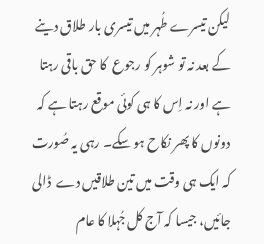لیکن تیسرے طُہر میں تیسری بار طلاق دینے کے بعد نہ تو شوہر کو رجوع  کا حق باقی رہتا ہے اور نہ اِس کا ہی کوئی موقع رہتا ہے کہ دونوں کا پھر نکاح ہو سکے۔ رہی یہ صُورت کہ ایک ہی وقت میں تین طلاقیں دے  ڈالی جائیں، جیسا کہ آج کل جُہلا کا عام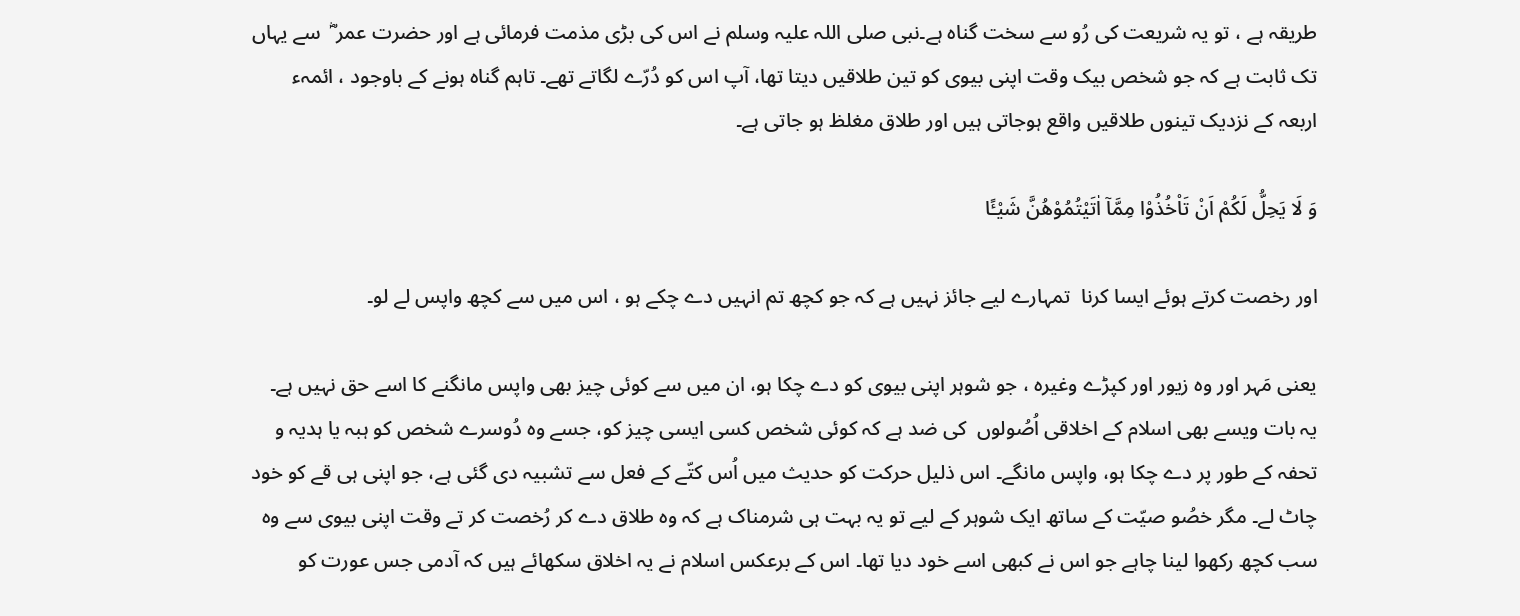طریقہ ہے ، تو یہ شریعت کی رُو سے سخت گناہ ہے۔نبی صلی اللہ علیہ وسلم نے اس کی بڑی مذمت فرمائی ہے اور حضرت عمر ؓ  سے یہاں تک ثابت ہے کہ جو شخص بیک وقت اپنی بیوی کو تین طلاقیں دیتا تھا، آپ اس کو دُرّے لگاتے تھے۔ تاہم گناہ ہونے کے باوجود ، ائمہء اربعہ کے نزدیک تینوں طلاقیں واقع ہوجاتی ہیں اور طلاق مغلظ ہو جاتی ہے۔

وَ لَا يَحِلُّ لَكُمْ اَنْ تَاْخُذُوْا مِمَّاۤ اٰتَيْتُمُوْهُنَّ شَيْـًٔا

اور رخصت کرتے ہوئے ایسا کرنا  تمہارے لیے جائز نہیں ہے کہ جو کچھ تم انہیں دے چکے ہو ، اس میں سے کچھ واپس لے لو۔

یعنی مَہر اور وہ زیور اور کپڑے وغیرہ ، جو شوہر اپنی بیوی کو دے چکا ہو، ان میں سے کوئی چیز بھی واپس مانگنے کا اسے حق نہیں ہے۔ یہ بات ویسے بھی اسلام کے اخلاقی اُصُولوں  کی ضد ہے کہ کوئی شخص کسی ایسی چیز کو، جسے وہ دُوسرے شخص کو ہبہ یا ہدیہ و تحفہ کے طور پر دے چکا ہو، واپس مانگے۔ اس ذلیل حرکت کو حدیث میں اُس کتّے کے فعل سے تشبیہ دی گئی ہے، جو اپنی ہی قے کو خود چاٹ لے۔ مگر خصُو صیّت کے ساتھ ایک شوہر کے لیے تو یہ بہت ہی شرمناک ہے کہ وہ طلاق دے کر رُخصت کر تے وقت اپنی بیوی سے وہ سب کچھ رکھوا لینا چاہے جو اس نے کبھی اسے خود دیا تھا۔ اس کے برعکس اسلام نے یہ اخلاق سکھائے ہیں کہ آدمی جس عورت کو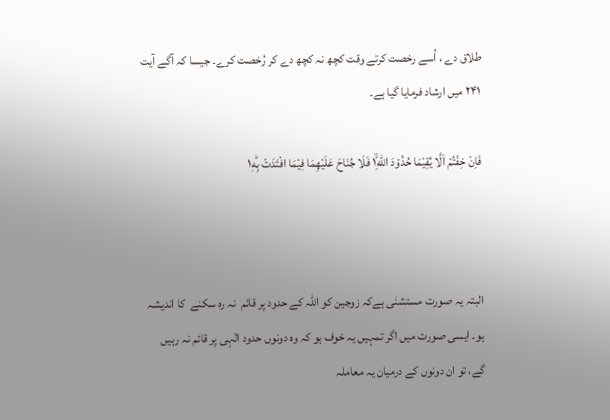طلاق دے ، اُسے رخصت کرتے وقت کچھ نہ کچھ دے کر رُخصت کرے۔ جیسا کہ آگے آیت ۲۴۱ میں ارشاد فرمایا گیا ہے۔

فَاِنْ خِفْتُمْ اَلَّا يُقِيْمَا حُدُوْدَ اللّٰهِ١ۙ فَلَا جُنَاحَ عَلَيْهِمَا فِيْمَا افْتَدَتْ بِهٖ١ؕ



البتہ یہ صورت مستشنٰی ہےکہ زوجین کو اللہ کے حدود پر قائم  نہ رہ سکنے  کا اندیشہ ہو۔ ایسی صورت میں اگر تمہیں یہ خوف ہو کہ وہ دونوں حدود الٰہی پر قائم نہ رہیں گے، تو ان دونوں کے درمیان یہ معاملہ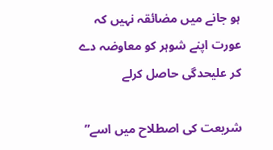ہو جانے میں مضائقہ نہیں کہ عورت اپنے شوہر کو معاوضہ دے کر علیحدگی حاصل کرلے

شریعت کی اصطلاح میں اسے”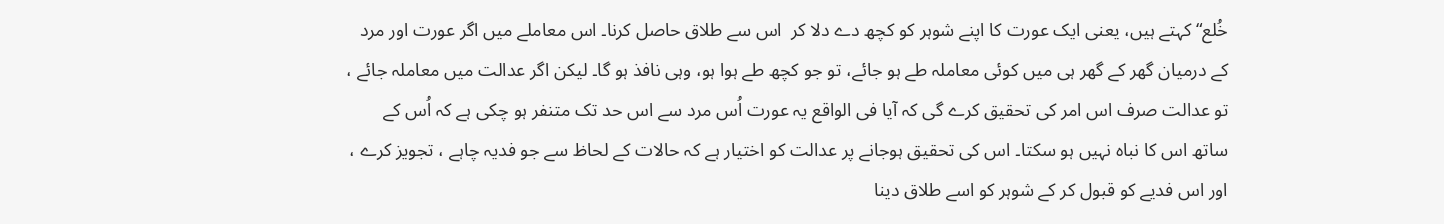خُلع“ کہتے ہیں، یعنی ایک عورت کا اپنے شوہر کو کچھ دے دلا کر  اس سے طلاق حاصل کرنا۔ اس معاملے میں اگر عورت اور مرد کے درمیان گھر کے گھر ہی میں کوئی معاملہ طے ہو جائے، تو جو کچھ طے ہوا ہو، وہی نافذ ہو گا۔ لیکن اگر عدالت میں معاملہ جائے ، تو عدالت صرف اس امر کی تحقیق کرے گی کہ آیا فی الواقع یہ عورت اُس مرد سے اس حد تک متنفر ہو چکی ہے کہ اُس کے ساتھ اس کا نباہ نہیں ہو سکتا۔ اس کی تحقیق ہوجانے پر عدالت کو اختیار ہے کہ حالات کے لحاظ سے جو فدیہ چاہے ، تجویز کرے ، اور اس فدیے کو قبول کر کے شوہر کو اسے طلاق دینا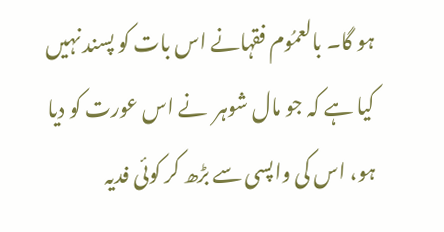ہو گا۔ بالعمُوم فقہانے اس بات کو پسند نہیں کیا ہے کہ جو مال شوہر  نے اس عورت کو دیا ہو، اس کی واپسی سے بڑھ کر کوئی فدیہ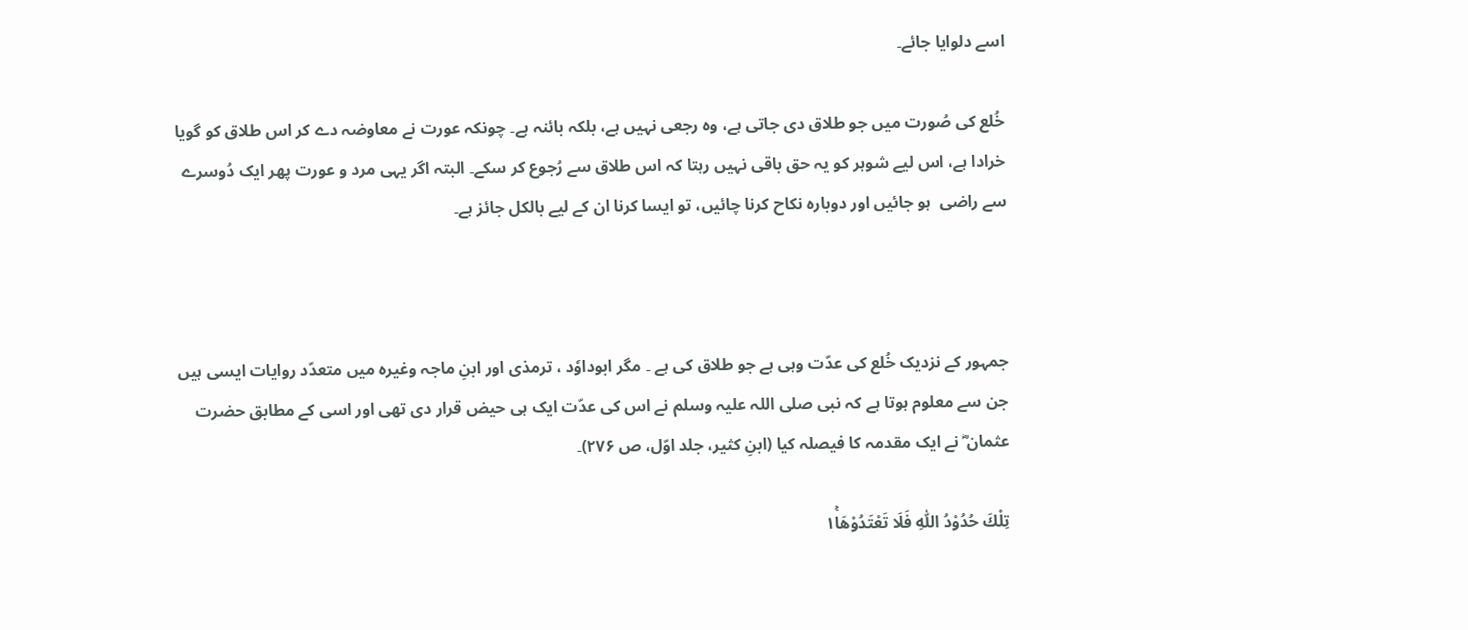اسے دلوایا جائے۔

خُلع کی صُورت میں جو طلاق دی جاتی ہے، وہ رجعی نہیں ہے، بلکہ بائنہ ہے۔ چونکہ عورت نے معاوضہ دے کر اس طلاق کو گویا خرادا ہے، اس لیے شوہر کو یہ حق باقی نہیں رہتا کہ اس طلاق سے رُجوع کر سکے۔ البتہ اگر یہی مرد و عورت پھر ایک دُوسرے سے راضی  ہو جائیں اور دوبارہ نکاح کرنا چائیں، تو ایسا کرنا ان کے لیے بالکل جائز ہے۔



جمہور کے نزدیک خُلع کی عدّت وہی ہے جو طلاق کی ہے ۔ مگر ابوداوٗد ، ترمذی اور ابنِ ماجہ وغیرہ میں متعدّد روایات ایسی ہیں جن سے معلوم ہوتا ہے کہ نبی صلی اللہ علیہ وسلم نے اس کی عدّت ایک ہی حیض قرار دی تھی اور اسی کے مطابق حضرت عثمان ؓ نے ایک مقدمہ کا فیصلہ کیا (ابنِ کثیر، جلد اوّل، ص ۲۷۶)۔

تِلْكَ حُدُوْدُ اللّٰهِ فَلَا تَعْتَدُوْهَا١ۚ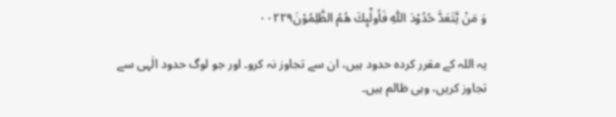وَ مَنْ يَّتَعَدَّ حُدُوْدَ اللّٰهِ فَاُولٰٓىِٕكَ هُمُ الظّٰلِمُوْنَ۰۰۲۲۹

یہ اللہ کے مقرر کردہ حدود ہیں، ان سے تجاوز نہ کرو۔ اور جو لوگ حدود الٰہی سے تجاوز کریں، وہی ظالم ہیں۔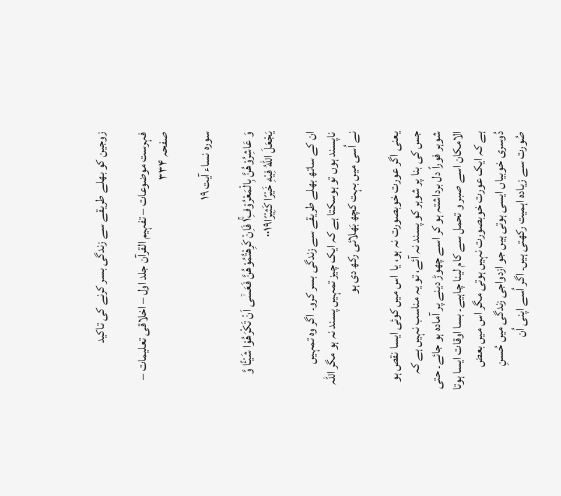زوجین کو بھلے طریقے سے زندگی بسر کرنے کی تاکید

فہرست موضوعات – تفہیم القرآن جلد اول – اخلاقی تعلیمات – صفحہ ۳۳۴

سورہ نساء آیت ۱۹

وَ عَاشِرُوْهُنَّ بِالْمَعْرُوْفِ١ۚ فَاِنْ كَرِهْتُمُوْهُنَّ فَعَسٰۤى اَنْ تَكْرَهُوْا شَيْـًٔا وَّ يَجْعَلَ اللّٰهُ فِيْهِ خَيْرًا كَثِيْرًا۰۰۱۹

ان کے ساتھ بھلے طریقے سے زندگی بسر کرو۔ اگر وہ تمہیں ناپسند ہوں تو ہوسکتا ہے کہ ایک چیز تمہیں پسند نہ ہو مگر اللہ نے اُسی میں بہت کچھ بَھلائی رکھ دی ہو

یعنی اگر عورت خوبصورت نہ ہو، یا  اس میں کوئی ایسا نقص ہو جس کی بنا پر شوہر کو پسند نہ آئے، تو یہ مناسب نہیں ہے کہ شوہر فوراً دل برداشتہ ہو کر اسے چھوڑ دینے پر آمادہ ہو جائے۔ حتی الامکان اسے صبر و تحمل سے کام لینا چاہیے۔ بسا اوقات ایسا ہوتا ہے کہ ایک عورت خوبصورت نہیں ہوتی مگر اس میں بعض دُوسری خوبیاں ایسی ہوتی ہیں جو ازدواجی زندگی میں حُسنِ صُورت سے زیادہ اہمیت رکھتی ہیں۔ اگر اُسے اپنی اُن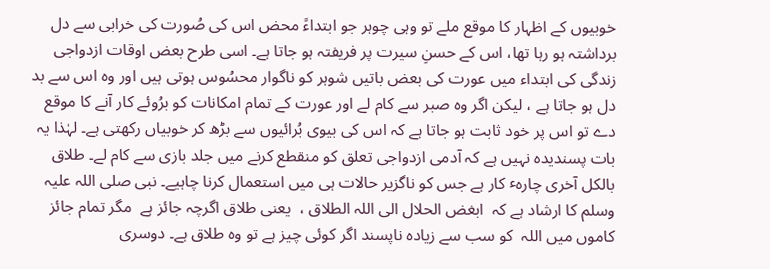خوبیوں کے اظہار کا موقع ملے تو وہی چوہر جو ابتداءً محض اس کی صُورت کی خرابی سے دل برداشتہ ہو رہا تھا، اس کے حسنِ سیرت پر فریفتہ ہو جاتا ہے۔ اسی طرح بعض اوقات ازدواجی زندگی کی ابتداء میں عورت کی بعض باتیں شوہر کو ناگوار محسُوس ہوتی ہیں اور وہ اس سے بد دل ہو جاتا ہے ، لیکن اگر وہ صبر سے کام لے اور عورت کے تمام امکانات کو برُوئے کار آنے کا موقع دے تو اس پر خود ثابت ہو جاتا ہے کہ اس کی بیوی بُرائیوں سے بڑھ کر خوبیاں رکھتی ہے۔ لہٰذا یہ بات پسندیدہ نہیں ہے کہ آدمی ازدواجی تعلق کو منقطع کرنے میں جلد بازی سے کام لے۔ طلاق بالکل آخری چارہٴ کار ہے جس کو ناگزیر حالات ہی میں استعمال کرنا چاہیے۔ نبی صلی اللہ علیہ وسلم کا ارشاد ہے کہ  ابغض الحلال الی اللہ الطلاق ،  یعنی طلاق اگرچہ جائز ہے  مگر تمام جائز کاموں میں اللہ  کو سب سے زیادہ ناپسند اگر کوئی چیز ہے تو وہ طلاق ہے۔ دوسری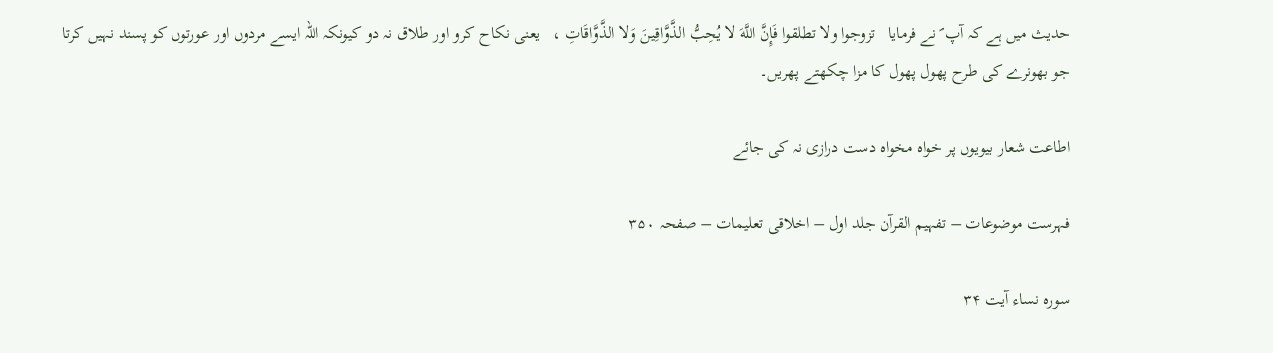حدیث میں ہے کہ آپ ؐ نے فرمایا   تزوجوا ولا تطلقوا فَإِنَّ اللَّهَ لا يُحِبُّ الذَّوَّاقِينَ وَلا الذَّوَّاقَاتِ ،   یعنی نکاح کرو اور طلاق نہ دو کیونکہ اللہ ایسے مردوں اور عورتوں کو پسند نہیں کرتا جو بھونرے کی طرح پھول پھول کا مزا چکھتے پھریں۔

اطاعت شعار بیویوں پر خواہ مخواہ دست درازی نہ کی جائے

فہرست موضوعات – تفہیم القرآن جلد اول – اخلاقی تعلیمات – صفحہ ۳۵۰

سورہ نساء آیت ۳۴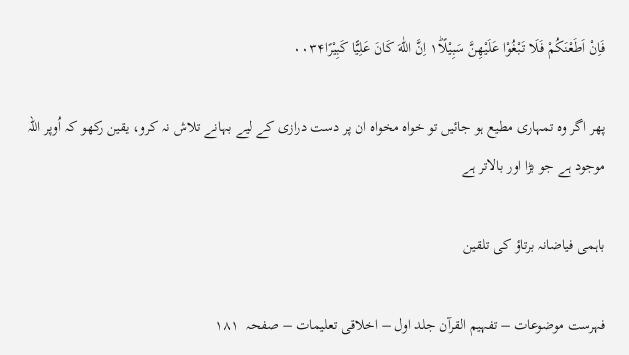فَاِنْ اَطَعْنَكُمْ فَلَا تَبْغُوْا عَلَيْهِنَّ سَبِيْلًا١ؕ اِنَّ اللّٰهَ كَانَ عَلِيًّا كَبِيْرًا۰۰۳۴

پھر اگر وہ تمہاری مطیع ہو جائیں تو خواہ مخواہ ان پر دست درازی کے لیے بہانے تلاش نہ کرو، یقین رکھو کہ اُوپر اللہ موجود ہے جو بڑا اور بالاتر ہے

باہمی فیاضانہ برتاؤ کی تلقین

فہرست موضوعات – تفہیم القرآن جلد اول – اخلاقی تعلیمات – صفحہ  ۱۸۱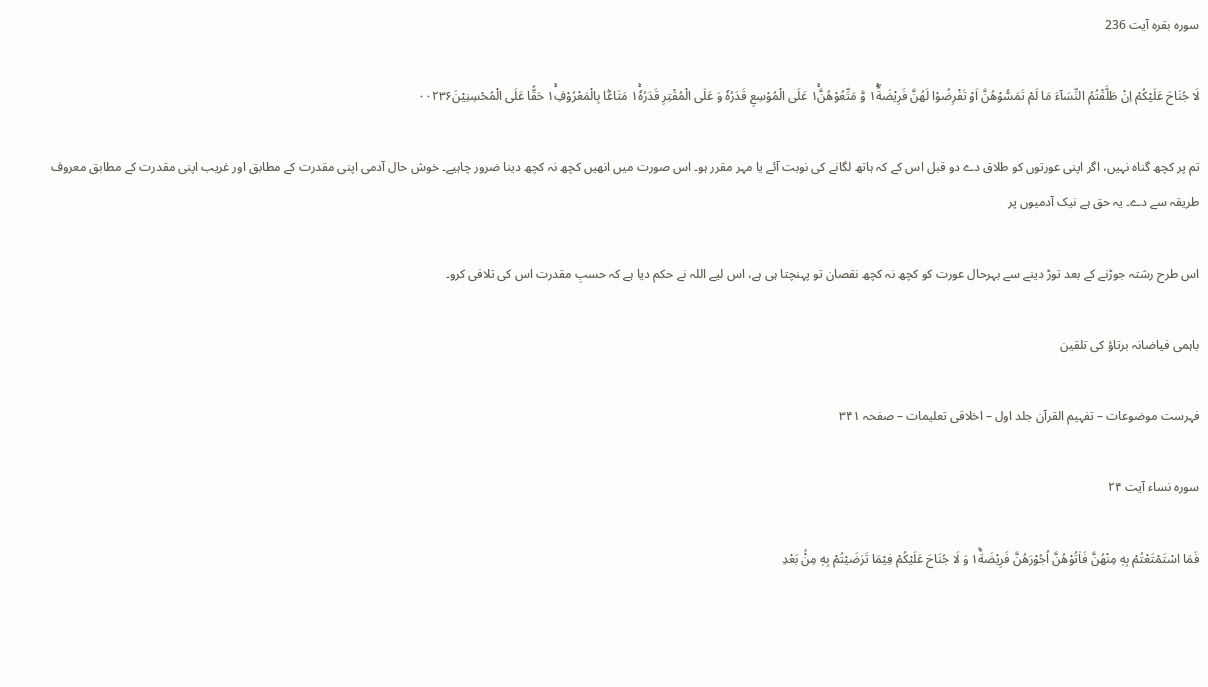سورہ بقرہ آیت 236

لَا جُنَاحَ عَلَيْكُمْ اِنْ طَلَّقْتُمُ النِّسَآءَ مَا لَمْ تَمَسُّوْهُنَّ اَوْ تَفْرِضُوْا لَهُنَّ فَرِيْضَةً١ۖۚ وَّ مَتِّعُوْهُنَّ١ۚ عَلَى الْمُوْسِعِ قَدَرُهٗ وَ عَلَى الْمُقْتِرِ قَدَرُهٗ١ۚ مَتَاعًۢا بِالْمَعْرُوْفِ١ۚ حَقًّا عَلَى الْمُحْسِنِيْنَ۰۰۲۳۶

تم پر کچھ گناہ نہیں، اگر اپنی عورتوں کو طلاق دے دو قبل اس کے کہ ہاتھ لگانے کی نوبت آئے یا مہر مقرر ہو۔ اس صورت میں انھیں کچھ نہ کچھ دینا ضرور چاہیے۔ خوش حال آدمی اپنی مقدرت کے مطابق اور غریب اپنی مقدرت کے مطابق معروف طریقہ سے دے۔ یہ حق ہے نیک آدمیوں پر

اس طرح رشتہ جوڑنے کے بعد توڑ دینے سے بہرحال عورت کو کچھ نہ کچھ نقصان تو پہنچتا ہی ہے، اس لیے اللہ نے حکم دیا ہے کہ حسبِ مقدرت اس کی تلافی کرو۔

باہمی فیاضانہ برتاؤ کی تلقین

فہرست موضوعات – تفہیم القرآن جلد اول – اخلاقی تعلیمات – صفحہ ۳۴۱

سورہ نساء آیت ۲۴

فَمَا اسْتَمْتَعْتُمْ بِهٖ مِنْهُنَّ فَاٰتُوْهُنَّ اُجُوْرَهُنَّ فَرِيْضَةً١ؕ وَ لَا جُنَاحَ عَلَيْكُمْ فِيْمَا تَرٰضَيْتُمْ بِهٖ مِنْۢ بَعْدِ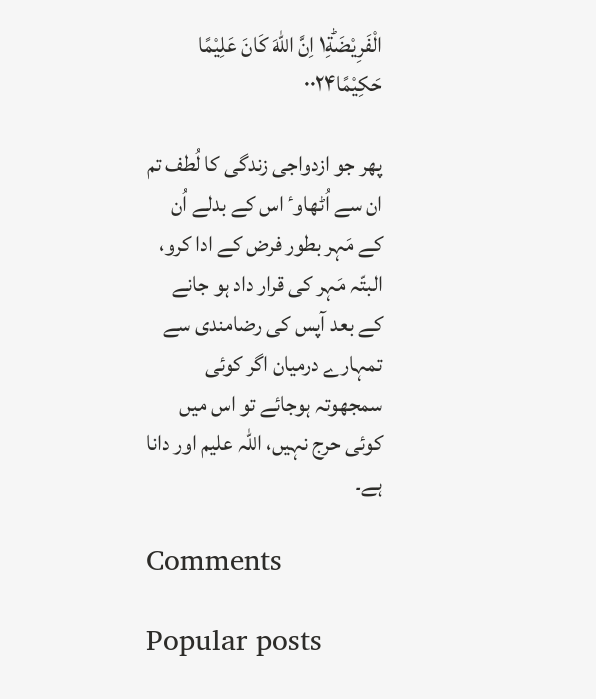الْفَرِيْضَةِ١ؕ اِنَّ اللّٰهَ كَانَ عَلِيْمًا حَكِيْمًا۰۰۲۴

پھر جو ازدواجی زندگی کا لُطف تم ان سے اُٹھاوٴ اس کے بدلے اُن کے مَہر بطور فرض کے ادا کرو، البتّہ مَہر کی قرار داد ہو جانے کے بعد آپس کی رضامندی سے تمہارے درمیان اگر کوئی سمجھوتہ ہوجائے تو اس میں کوئی حرج نہیں، اللہ علیم اور دانا ہے۔

Comments

Popular posts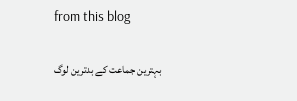from this blog

بہترین جماعت کے بدترین لوگ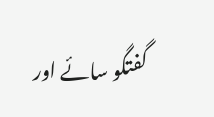گفتگو سائے اور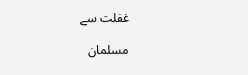غفلت سے

مسلمان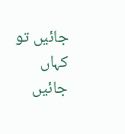جائیں تو کہاں جائیں